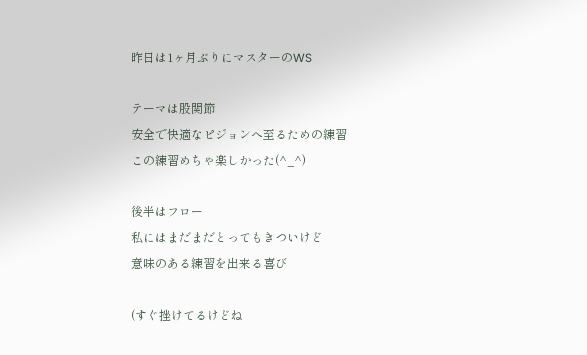昨日は1ヶ月ぶりにマスターのWS

テーマは股関節
安全で快適なピジョンへ至るための練習
この練習めちゃ楽しかった(^_^)

後半はフロー
私にはまだまだとってもきついけど
意味のある練習を出来る喜び

(すぐ挫けてるけどね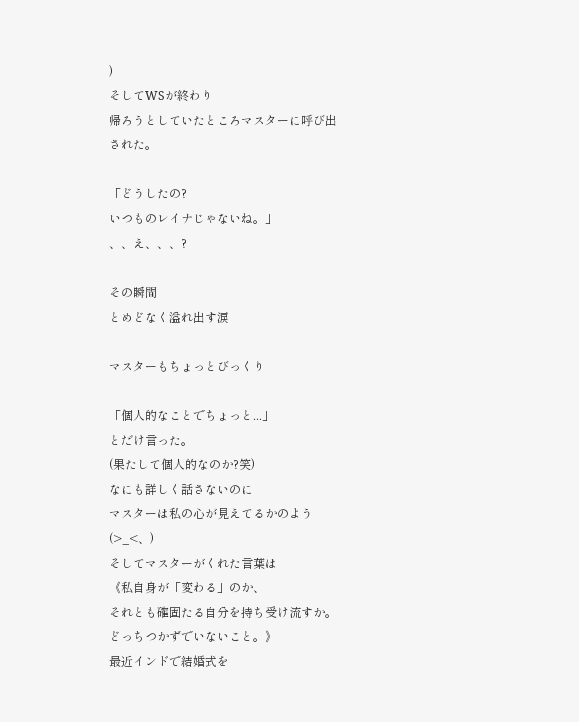)
そしてWSが終わり
帰ろうとしていたところマスターに呼び出された。

「どうしたの?
いつものレイナじゃないね。」
、、え、、、?

その瞬間
とめどなく溢れ出す涙

マスターもちょっとびっくり

「個人的なことでちょっと...」
とだけ言った。
(果たして個人的なのか?笑)
なにも詳しく話さないのに
マスターは私の心が見えてるかのよう(>_<、)
そしてマスターがくれた言葉は
《私自身が「変わる」のか、
それとも確固たる自分を持ち受け流すか。
どっちつかずでいないこと。》
最近インドで結婚式を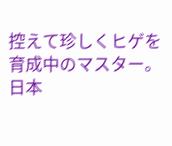控えて珍しくヒゲを育成中のマスター。
日本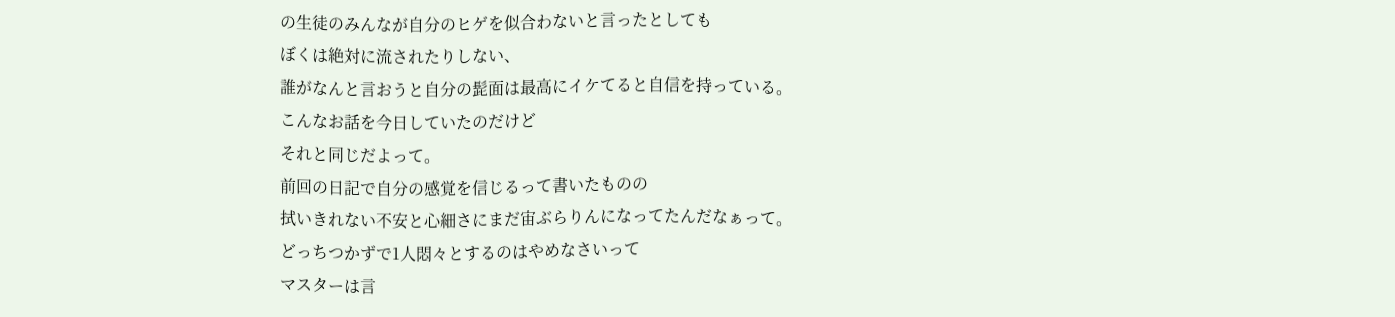の生徒のみんなが自分のヒゲを似合わないと言ったとしても
ぼくは絶対に流されたりしない、
誰がなんと言おうと自分の髭面は最高にイケてると自信を持っている。
こんなお話を今日していたのだけど
それと同じだよって。
前回の日記で自分の感覚を信じるって書いたものの
拭いきれない不安と心細さにまだ宙ぶらりんになってたんだなぁって。
どっちつかずで1人悶々とするのはやめなさいって
マスターは言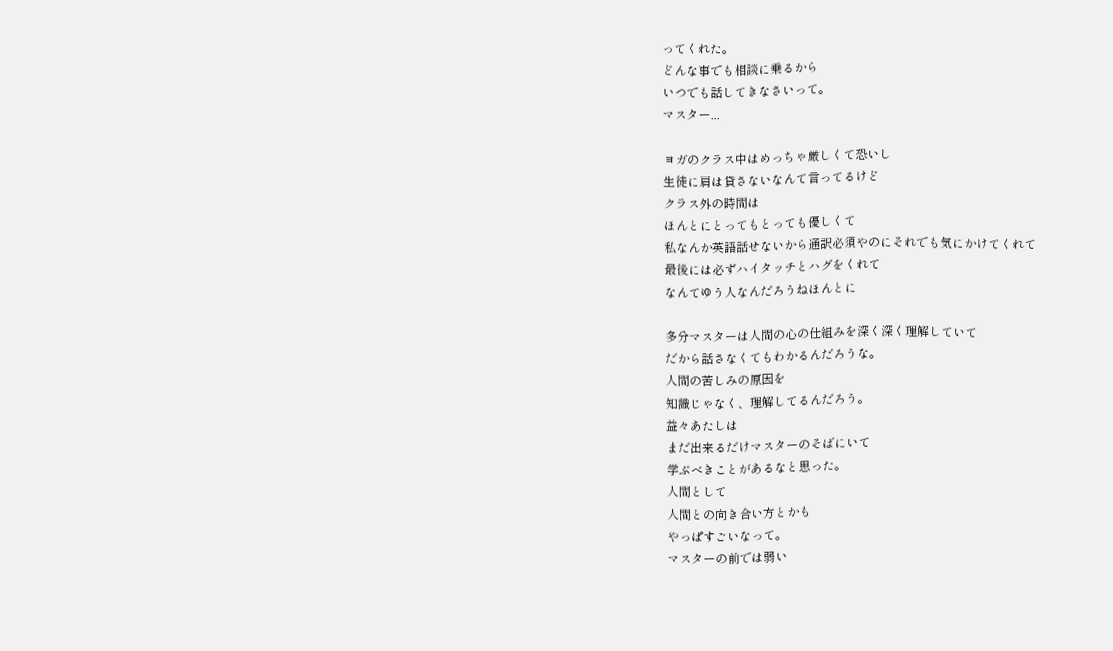ってくれた。
どんな事でも相談に乗るから
いつでも話してきなさいって。
マスター...

ヨガのクラス中はめっちゃ厳しくて恐いし
生徒に肩は貸さないなんて言ってるけど
クラス外の時間は
ほんとにとってもとっても優しくて
私なんか英語話せないから通訳必須やのにそれでも気にかけてくれて
最後には必ずハイタッチとハグをくれて
なんてゆう人なんだろうねほんとに

多分マスターは人間の心の仕組みを深く深く理解していて
だから話さなくてもわかるんだろうな。
人間の苦しみの原因を
知識じゃなく、理解してるんだろう。
益々あたしは
まだ出来るだけマスターのそばにいて
学ぶべきことがあるなと思った。
人間として
人間との向き合い方とかも
やっぱすごいなって。
マスターの前では弱い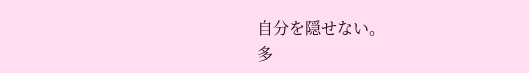自分を隠せない。
多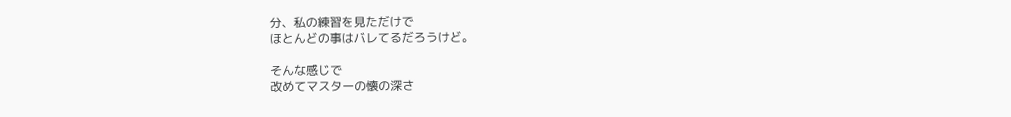分、私の練習を見ただけで
ほとんどの事はバレてるだろうけど。

そんな感じで
改めてマスターの懐の深さ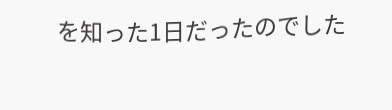を知った1日だったのでした